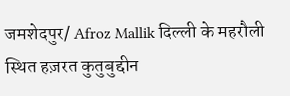जमशेदपुर/ Afroz Mallik दिल्ली के महरौली स्थित हज़रत कुतुबुद्दीन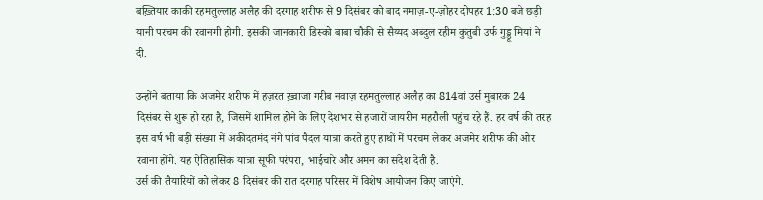बख़्तियार काकी रहमतुल्लाह अलैह की दरगाह शरीफ से 9 दिसंबर को बाद नमाज़-ए-ज़ोहर दोपहर 1:30 बजे छड़ी यानी परचम की रवानगी होगी. इसकी जानकारी डिस्को बाबा चौकी से सैय्यद अब्दुल रहीम कुतुबी उर्फ गुड्डू मियां ने दी.

उन्होंने बताया कि अजमेर शरीफ में हज़रत ख़्वाजा गरीब नवाज़ रहमतुल्लाह अलैह का 814वां उर्स मुबारक 24 दिसंबर से शुरू हो रहा है, जिसमें शामिल होने के लिए देशभर से हजारों जायरीन महरौली पहुंच रहे हैं. हर वर्ष की तरह इस वर्ष भी बड़ी संख्या में अकीदतमंद नंगे पांव पैदल यात्रा करते हुए हाथों में परचम लेकर अजमेर शरीफ की ओर रवाना होंगे. यह ऐतिहासिक यात्रा सूफी परंपरा, भाईचारे और अमन का संदेश देती है.
उर्स की तैयारियों को लेकर 8 दिसंबर की रात दरगाह परिसर में विशेष आयोजन किए जाएंगे.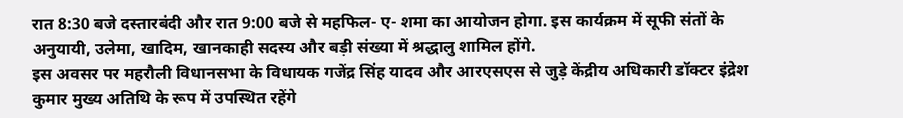रात 8:30 बजे दस्तारबंदी और रात 9:00 बजे से महफिल- ए- शमा का आयोजन होगा. इस कार्यक्रम में सूफी संतों के अनुयायी, उलेमा, खादिम, खानकाही सदस्य और बड़ी संख्या में श्रद्धालु शामिल होंगे.
इस अवसर पर महरौली विधानसभा के विधायक गजेंद्र सिंह यादव और आरएसएस से जुड़े केंद्रीय अधिकारी डॉक्टर इंद्रेश कुमार मुख्य अतिथि के रूप में उपस्थित रहेंगे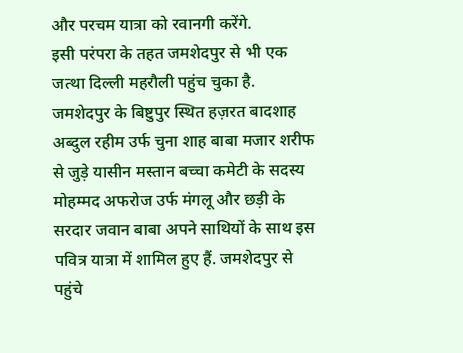और परचम यात्रा को रवानगी करेंगे.
इसी परंपरा के तहत जमशेदपुर से भी एक जत्था दिल्ली महरौली पहुंच चुका है.
जमशेदपुर के बिष्टुपुर स्थित हज़रत बादशाह अब्दुल रहीम उर्फ चुना शाह बाबा मजार शरीफ से जुड़े यासीन मस्तान बच्चा कमेटी के सदस्य मोहम्मद अफरोज उर्फ मंगलू और छड़ी के सरदार जवान बाबा अपने साथियों के साथ इस पवित्र यात्रा में शामिल हुए हैं. जमशेदपुर से पहुंचे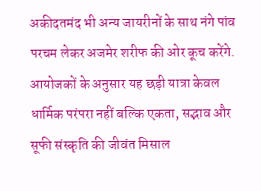अकीदतमंद भी अन्य जायरीनों के साथ नंगे पांव परचम लेकर अजमेर शरीफ की ओर कूच करेंगे. आयोजकों के अनुसार यह छड़ी यात्रा केवल धार्मिक परंपरा नहीं बल्कि एकता, सद्भाव और सूफी संस्कृति की जीवंत मिसाल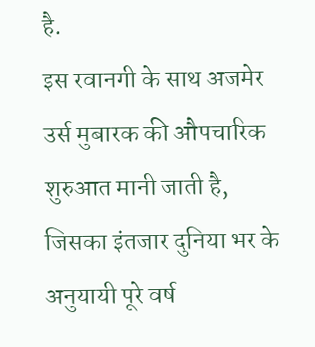है.
इस रवानगी के साथ अजमेर उर्स मुबारक की औपचारिक शुरुआत मानी जाती है, जिसका इंतजार दुनिया भर के अनुयायी पूरे वर्ष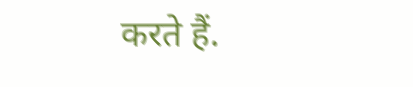करते हैं.